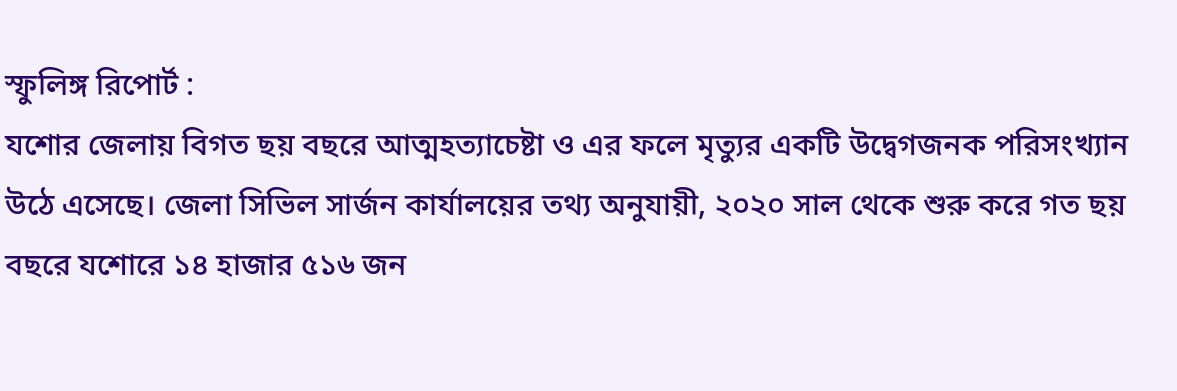স্ফুলিঙ্গ রিপোর্ট :
যশোর জেলায় বিগত ছয় বছরে আত্মহত্যাচেষ্টা ও এর ফলে মৃত্যুর একটি উদ্বেগজনক পরিসংখ্যান উঠে এসেছে। জেলা সিভিল সার্জন কার্যালয়ের তথ্য অনুযায়ী, ২০২০ সাল থেকে শুরু করে গত ছয় বছরে যশোরে ১৪ হাজার ৫১৬ জন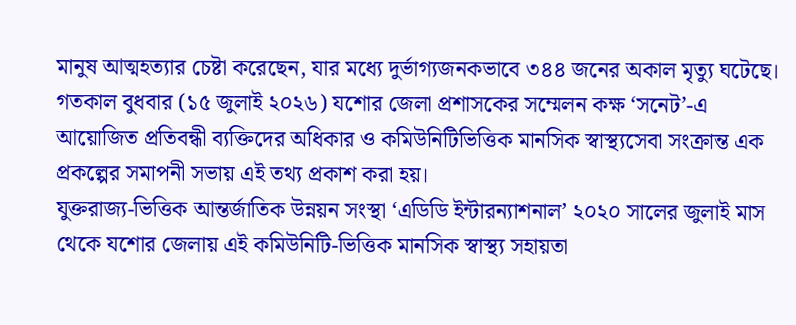মানুষ আত্মহত্যার চেষ্টা করেছেন, যার মধ্যে দুর্ভাগ্যজনকভাবে ৩৪৪ জনের অকাল মৃত্যু ঘটেছে। গতকাল বুধবার (১৫ জুলাই ২০২৬) যশোর জেলা প্রশাসকের সম্মেলন কক্ষ ‘সনেট’-এ আয়োজিত প্রতিবন্ধী ব্যক্তিদের অধিকার ও কমিউনিটিভিত্তিক মানসিক স্বাস্থ্যসেবা সংক্রান্ত এক প্রকল্পের সমাপনী সভায় এই তথ্য প্রকাশ করা হয়।
যুক্তরাজ্য-ভিত্তিক আন্তর্জাতিক উন্নয়ন সংস্থা ‘এডিডি ইন্টারন্যাশনাল’ ২০২০ সালের জুলাই মাস থেকে যশোর জেলায় এই কমিউনিটি-ভিত্তিক মানসিক স্বাস্থ্য সহায়তা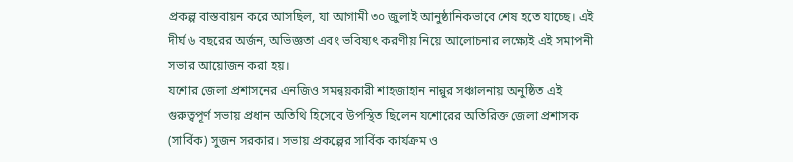প্রকল্প বাস্তবায়ন করে আসছিল, যা আগামী ৩০ জুলাই আনুষ্ঠানিকভাবে শেষ হতে যাচ্ছে। এই দীর্ঘ ৬ বছরের অর্জন, অভিজ্ঞতা এবং ভবিষ্যৎ করণীয় নিয়ে আলোচনার লক্ষ্যেই এই সমাপনী সভার আয়োজন করা হয়।
যশোর জেলা প্রশাসনের এনজিও সমন্বয়কারী শাহজাহান নান্নুর সঞ্চালনায় অনুষ্ঠিত এই গুরুত্বপূর্ণ সভায় প্রধান অতিথি হিসেবে উপস্থিত ছিলেন যশোরের অতিরিক্ত জেলা প্রশাসক (সার্বিক) সুজন সরকার। সভায় প্রকল্পের সার্বিক কার্যক্রম ও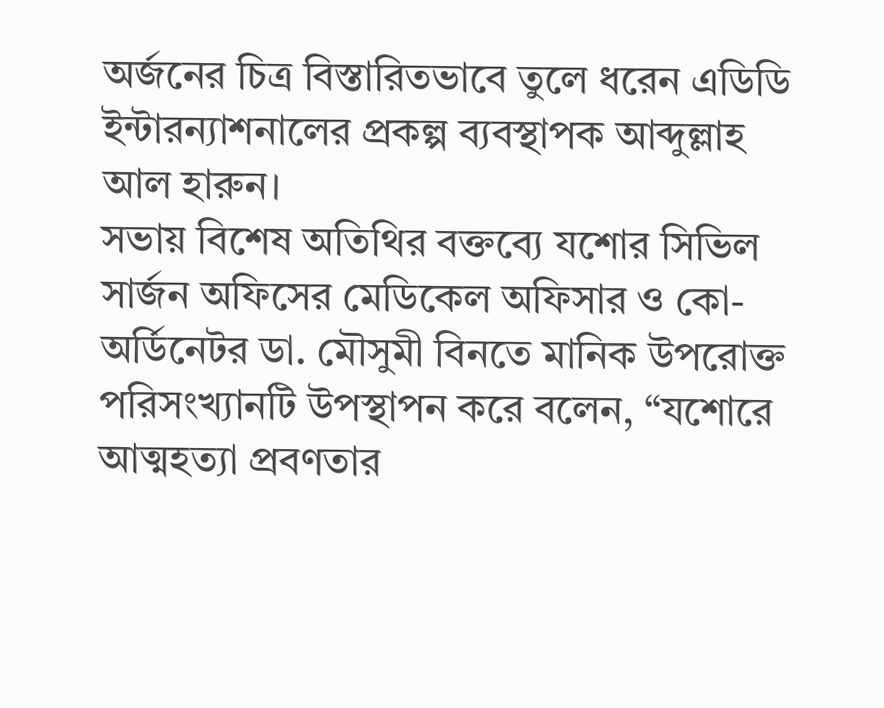অর্জনের চিত্র বিস্তারিতভাবে তুলে ধরেন এডিডি ইন্টারন্যাশনালের প্রকল্প ব্যবস্থাপক আব্দুল্লাহ আল হারুন।
সভায় বিশেষ অতিথির বক্তব্যে যশোর সিভিল সার্জন অফিসের মেডিকেল অফিসার ও কো-অর্ডিনেটর ডা. মৌসুমী বিনতে মানিক উপরোক্ত পরিসংখ্যানটি উপস্থাপন করে বলেন, “যশোরে আত্মহত্যা প্রবণতার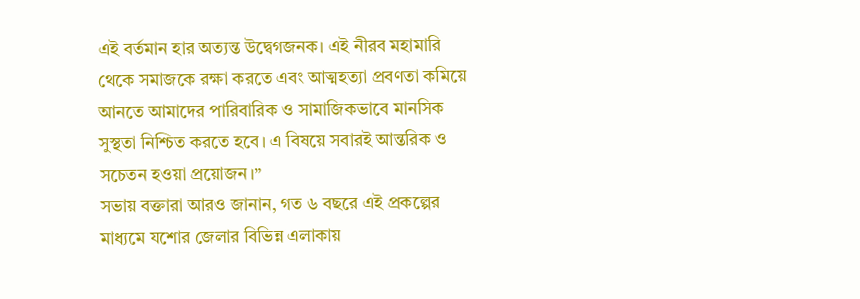এই বর্তমান হার অত্যন্ত উদ্বেগজনক। এই নীরব মহামারি থেকে সমাজকে রক্ষা করতে এবং আত্মহত্যা প্রবণতা কমিয়ে আনতে আমাদের পারিবারিক ও সামাজিকভাবে মানসিক সুস্থতা নিশ্চিত করতে হবে। এ বিষয়ে সবারই আন্তরিক ও সচেতন হওয়া প্রয়োজন।”
সভায় বক্তারা আরও জানান, গত ৬ বছরে এই প্রকল্পের মাধ্যমে যশোর জেলার বিভিন্ন এলাকায়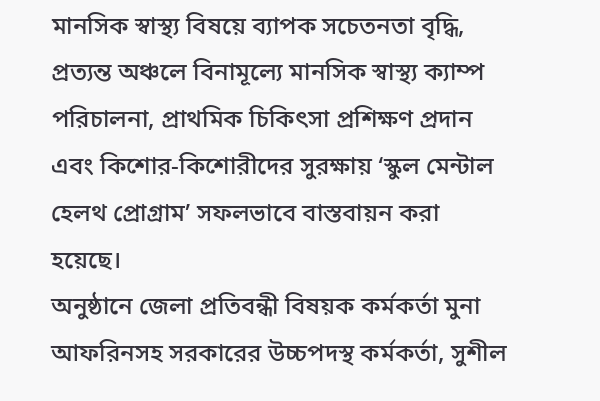মানসিক স্বাস্থ্য বিষয়ে ব্যাপক সচেতনতা বৃদ্ধি, প্রত্যন্ত অঞ্চলে বিনামূল্যে মানসিক স্বাস্থ্য ক্যাম্প পরিচালনা, প্রাথমিক চিকিৎসা প্রশিক্ষণ প্রদান এবং কিশোর-কিশোরীদের সুরক্ষায় ‘স্কুল মেন্টাল হেলথ প্রোগ্রাম’ সফলভাবে বাস্তবায়ন করা হয়েছে।
অনুষ্ঠানে জেলা প্রতিবন্ধী বিষয়ক কর্মকর্তা মুনা আফরিনসহ সরকারের উচ্চপদস্থ কর্মকর্তা, সুশীল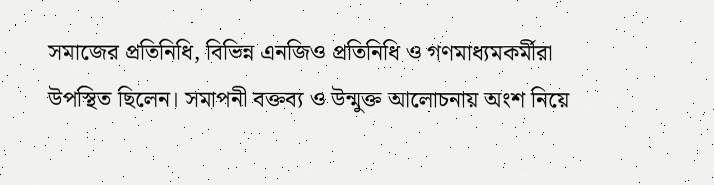সমাজের প্রতিনিধি, বিভিন্ন এনজিও প্রতিনিধি ও গণমাধ্যমকর্মীরা উপস্থিত ছিলেন। সমাপনী বক্তব্য ও উন্মুক্ত আলোচনায় অংশ নিয়ে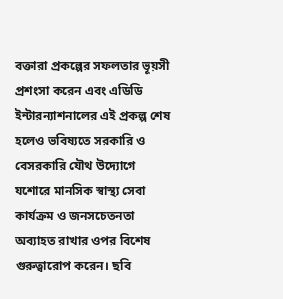বক্তারা প্রকল্পের সফলতার ভূয়সী প্রশংসা করেন এবং এডিডি ইন্টারন্যাশনালের এই প্রকল্প শেষ হলেও ভবিষ্যতে সরকারি ও বেসরকারি যৌথ উদ্যোগে যশোরে মানসিক স্বাস্থ্য সেবা কার্যক্রম ও জনসচেতনতা অব্যাহত রাখার ওপর বিশেষ গুরুত্বারোপ করেন। ছবি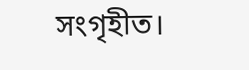সংগৃহীত।